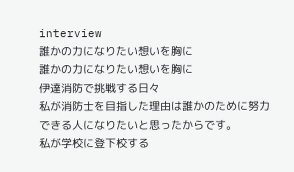interview
誰かの力になりたい想いを胸に
誰かの力になりたい想いを胸に
伊達消防で挑戦する日々
私が消防士を目指した理由は誰かのために努力できる人になりたいと思ったからです。
私が学校に登下校する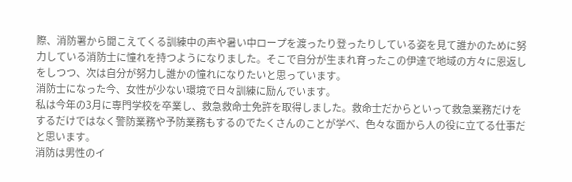際、消防署から聞こえてくる訓練中の声や暑い中ロープを渡ったり登ったりしている姿を見て誰かのために努力している消防士に憧れを持つようになりました。そこで自分が生まれ育ったこの伊達で地域の方々に恩返しをしつつ、次は自分が努力し誰かの憧れになりたいと思っています。
消防士になった今、女性が少ない環境で日々訓練に励んでいます。
私は今年の3月に専門学校を卒業し、救急救命士免許を取得しました。救命士だからといって救急業務だけをするだけではなく警防業務や予防業務もするのでたくさんのことが学べ、色々な面から人の役に立てる仕事だと思います。
消防は男性のイ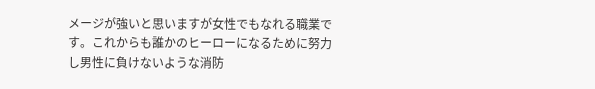メージが強いと思いますが女性でもなれる職業です。これからも誰かのヒーローになるために努力し男性に負けないような消防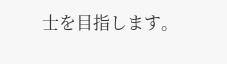士を目指します。